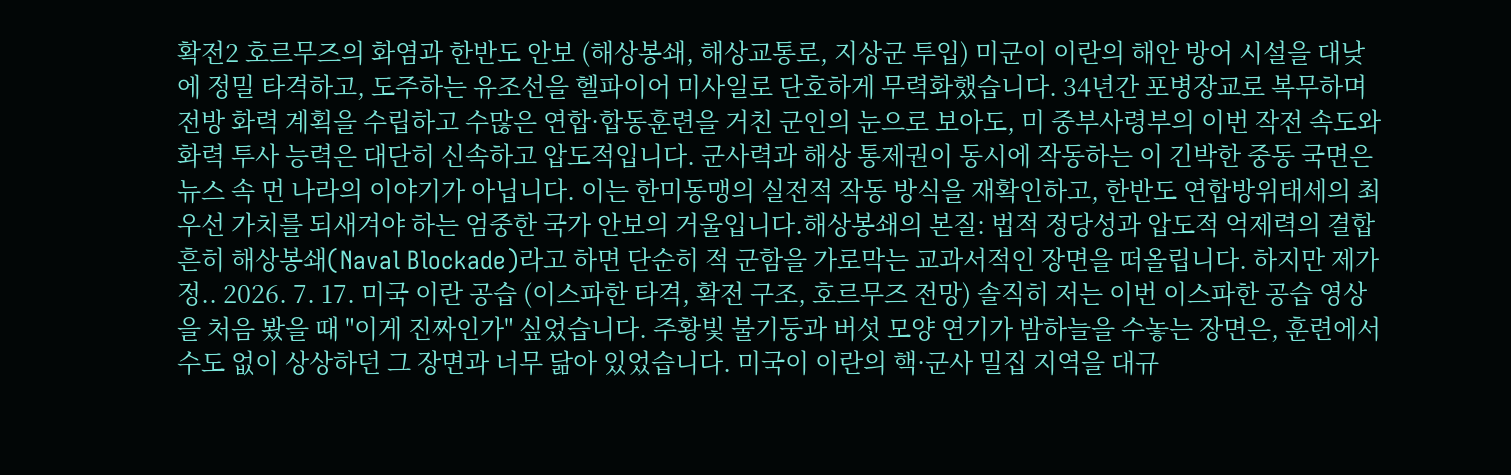확전2 호르무즈의 화염과 한반도 안보 (해상봉쇄, 해상교통로, 지상군 투입) 미군이 이란의 해안 방어 시설을 대낮에 정밀 타격하고, 도주하는 유조선을 헬파이어 미사일로 단호하게 무력화했습니다. 34년간 포병장교로 복무하며 전방 화력 계획을 수립하고 수많은 연합·합동훈련을 거친 군인의 눈으로 보아도, 미 중부사령부의 이번 작전 속도와 화력 투사 능력은 대단히 신속하고 압도적입니다. 군사력과 해상 통제권이 동시에 작동하는 이 긴박한 중동 국면은 뉴스 속 먼 나라의 이야기가 아닙니다. 이는 한미동맹의 실전적 작동 방식을 재확인하고, 한반도 연합방위태세의 최우선 가치를 되새겨야 하는 엄중한 국가 안보의 거울입니다.해상봉쇄의 본질: 법적 정당성과 압도적 억제력의 결합흔히 해상봉쇄(Naval Blockade)라고 하면 단순히 적 군함을 가로막는 교과서적인 장면을 떠올립니다. 하지만 제가 정.. 2026. 7. 17. 미국 이란 공습 (이스파한 타격, 확전 구조, 호르무즈 전망) 솔직히 저는 이번 이스파한 공습 영상을 처음 봤을 때 "이게 진짜인가" 싶었습니다. 주황빛 불기둥과 버섯 모양 연기가 밤하늘을 수놓는 장면은, 훈련에서 수도 없이 상상하던 그 장면과 너무 닮아 있었습니다. 미국이 이란의 핵·군사 밀집 지역을 대규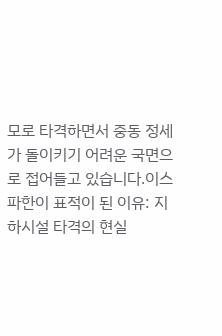모로 타격하면서 중동 정세가 돌이키기 어려운 국면으로 접어들고 있습니다.이스파한이 표적이 된 이유: 지하시설 타격의 현실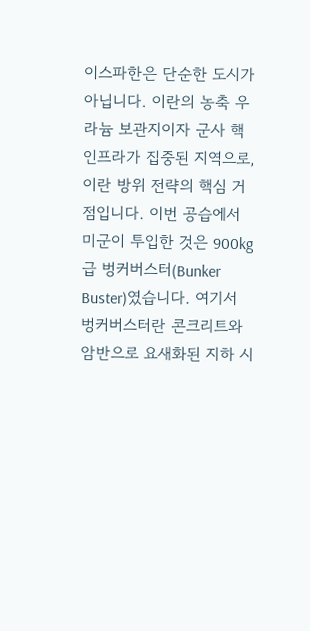이스파한은 단순한 도시가 아닙니다. 이란의 농축 우라늄 보관지이자 군사 핵 인프라가 집중된 지역으로, 이란 방위 전략의 핵심 거점입니다. 이번 공습에서 미군이 투입한 것은 900kg 급 벙커버스터(Bunker Buster)였습니다. 여기서 벙커버스터란 콘크리트와 암반으로 요새화된 지하 시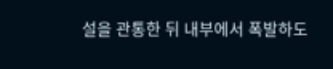설을 관통한 뒤 내부에서 폭발하도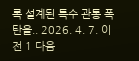록 설계된 특수 관통 폭탄을.. 2026. 4. 7. 이전 1 다음